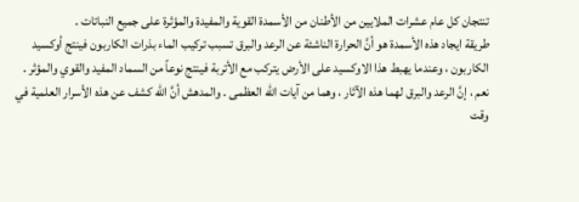تنتجان كل عام عشرات الملايين من الأطنان من الأسمدة القوية والمفيدة والمؤثرة على جميع النباتات .
طريقة ايجاد هذه الأسمدة هو أنَّ الحرارة الناشئة عن الرعد والبرق تسبب تركيب الماء بذرات الكاربون فينتج أوكسيد الكاربون ، وعندما يهبط هذا الاوكسيد على الأرض يتركب مع الأتربة فينتج نوعاً من السماد المفيد والقوي والمؤثر .
نعم ، إنَّ الرعد والبرق لهما هذه الآثار ، وهما من آيات الله العظمى . والمدهش أنَّ الله كشف عن هذه الأسرار العلمية في وقت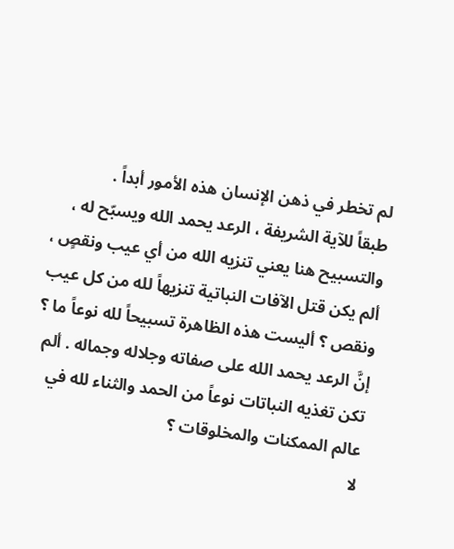لم تخطر في ذهن الإنسان هذه الأمور أبداً .
طبقاً للآية الشريفة ، الرعد يحمد الله ويسبّح له ، والتسبيح هنا يعني تنزيه الله من أي عيب ونقصٍ ، ألم يكن قتل الآفات النباتية تنزيهاً لله من كل عيب ونقص ؟ أليست هذه الظاهرة تسبيحاً لله نوعاً ما ؟
إنَّ الرعد يحمد الله على صفاته وجلاله وجماله . ألم تكن تغذيه النباتات نوعاً من الحمد والثناء لله في عالم الممكنات والمخلوقات ؟
لا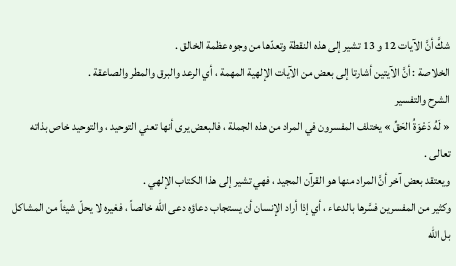شكَّ أنَّ الآيات 12 و 13 تشير إلى هذه النقطة وتعدّها من وجوه عظمة الخالق .
الخلاصة : أنَّ الآيتين أشارتا إلى بعض من الآيات الإلهية المهمة ، أي الرعد والبرق والمطر والصاعقة .
الشرح والتفسير
« لَهُ دَعْوَةُ الحَقِّ » يختلف المفسرون في المراد من هذه الجملة ، فالبعض يرى أنها تعني التوحيد ، والتوحيد خاص بذاته تعالى .
ويعتقد بعض آخر أنَّ المراد منها هو القرآن المجيد ، فهي تشير إلى هذا الكتاب الإلهي .
وكثير من المفسرين فسَّرها بالدعاء ، أي إذا أراد الإنسان أن يستجاب دعاؤه دعى الله خالصاً ، فغيره لا يحلّ شيئاً من المشاكل بل الله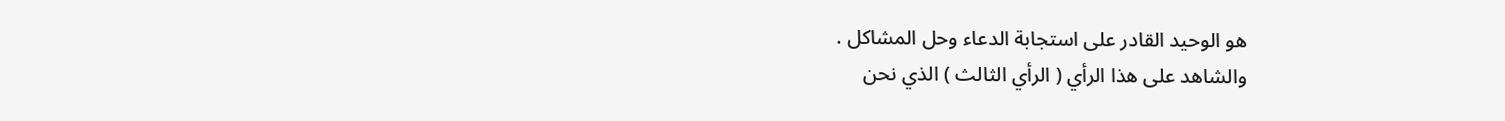هو الوحيد القادر على استجابة الدعاء وحل المشاكل .
والشاهد على هذا الرأي ( الرأي الثالث ) الذي نحن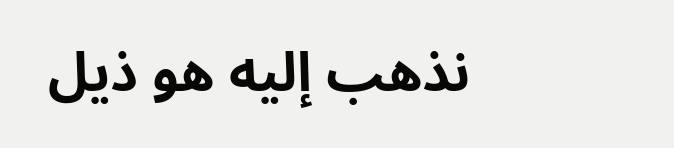نذهب إليه هو ذيل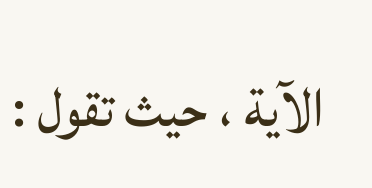الآية ، حيث تقول :